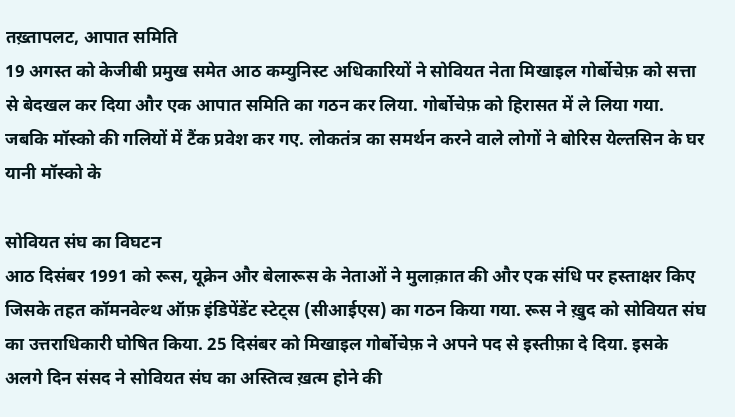तख़्तापलट, आपात समिति
19 अगस्त को केजीबी प्रमुख समेत आठ कम्युनिस्ट अधिकारियों ने सोवियत नेता मिखाइल गोर्बोचेफ़ को सत्ता से बेदखल कर दिया और एक आपात समिति का गठन कर लिया. गोर्बोचेफ़ को हिरासत में ले लिया गया. जबकि मॉस्को की गलियों में टैंक प्रवेश कर गए. लोकतंत्र का समर्थन करने वाले लोगों ने बोरिस येल्तसिन के घर यानी मॉस्को के

सोवियत संघ का विघटन
आठ दिसंबर 1991 को रूस, यूक्रेन और बेलारूस के नेताओं ने मुलाक़ात की और एक संधि पर हस्ताक्षर किए जिसके तहत कॉमनवेल्थ ऑफ़ इंडिपेंडेंट स्टेट्स (सीआईएस) का गठन किया गया. रूस ने ख़ुद को सोवियत संघ का उत्तराधिकारी घोषित किया. 25 दिसंबर को मिखाइल गोर्बोचेफ़ ने अपने पद से इस्तीफ़ा दे दिया. इसके अलगे दिन संसद ने सोवियत संघ का अस्तित्व ख़त्म होने की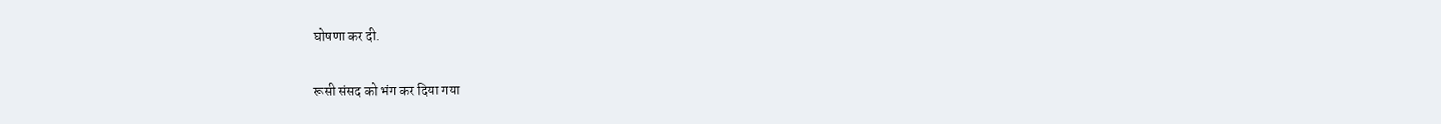घोषणा कर दी.

रूसी संसद को भंग कर दिया गया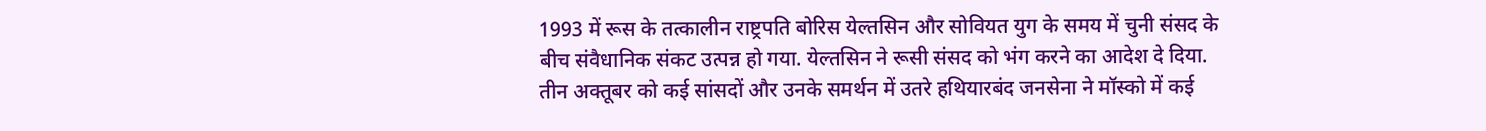1993 में रूस के तत्कालीन राष्ट्रपति बोरिस येल्तसिन और सोवियत युग के समय में चुनी संसद के बीच संवैधानिक संकट उत्पन्न हो गया. येल्तसिन ने रूसी संसद को भंग करने का आदेश दे दिया. तीन अक्तूबर को कई सांसदों और उनके समर्थन में उतरे हथियारबंद जनसेना ने मॉस्को में कई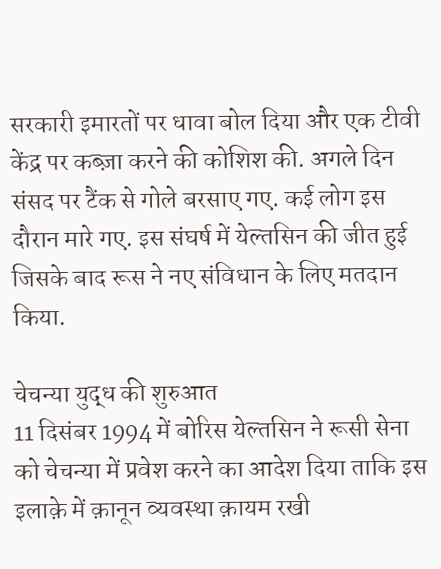सरकारी इमारतों पर धावा बोल दिया और एक टीवी केंद्र पर कब्ज़ा करने की कोशिश की. अगले दिन संसद पर टैंक से गोले बरसाए गए. कई लोग इस दौरान मारे गए. इस संघर्ष में येल्तसिन की जीत हुई जिसके बाद रूस ने नए संविधान के लिए मतदान किया.

चेचन्या युद्ध की शुरुआत
11 दिसंबर 1994 में बोरिस येल्तसिन ने रूसी सेना को चेचन्या में प्रवेश करने का आदेश दिया ताकि इस इलाक़े में क़ानून व्यवस्था क़ायम रखी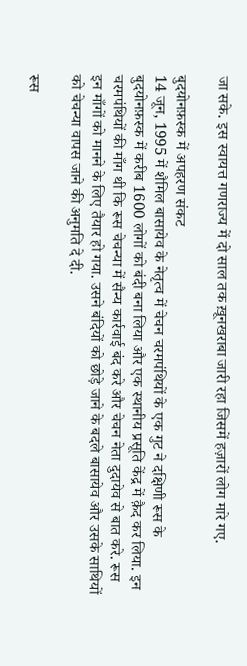जा सके. इस स्वायत्त गणराज्य में दो साल तक ख़ूनखराबा जारी रहा जिसमें हज़ारों लोग मारे गए.

बुदयोनफ़स्क में अपहरण संकट
14 जून, 1995 में शैमिल बासायेव के नेतृत्व में चेचन चरमपंथियों के एक गुट ने दक्षिणी रूस के बुदयोनफ़स्क में करीब 1600 लोगों को बंदी बना लिया और एक स्थानीय प्रसूति केंद्र में क़ैद कर लिया. इन चरमपंथियों की माँग थी कि रूस चेचन्या में सैन्य कार्रवाई बंद करे और चेचन नेता दुदायेव से बात करे. रूस इन माँगों को मानने के लिए तैयार हो गया. उसने बंदियों को छोड़े जाने के बदले बासायेव और उसके साथियों को चेचन्या वापस जाने की अनुमति दे दी.

रूस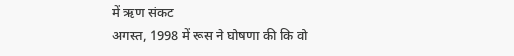में ऋण संकट
अगस्त, 1998 में रूस ने घोषणा की कि वो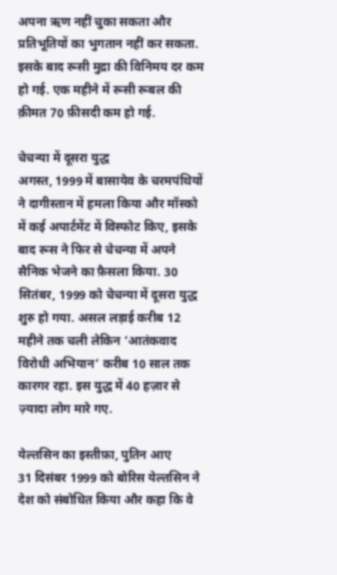अपना ऋण नहीं चुका सकता और प्रतिभूतियों का भुगतान नहीं कर सकता. इसके बाद रूसी मुद्रा की विनिमय दर कम हो गई. एक महीने में रूसी रूबल की क़ीमत 70 फ़ीसदी कम हो गई.

चेचन्या में दूसरा युद्ध
अगस्त, 1999 में बासायेव के चरमपंथियों ने दागीस्तान में हमला किया और मॉस्को में कई अपार्टमेंट में विस्फोट किए, इसके बाद रूस ने फिर से चेचन्या में अपने सैनिक भेजने का फ़ैसला किया. 30 सितंबर, 1999 को चेचन्या में दूसरा युद्ध शुरु हो गया. असल लड़ाई करीब 12 महीने तक चली लेकिन ‘आतंकवाद विरोधी अभियान’ करीब 10 साल तक कारगर रहा. इस युद्ध में 40 हज़ार से ज़्यादा लोग मारे गए.

येल्तसिन का इस्तीफ़ा, पुतिन आए
31 दिसंबर 1999 को बोरिस येल्तसिन ने देश को संबोधित किया और कहा कि वे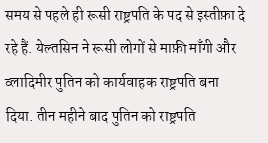समय से पहले ही रूसी राष्ट्रपति के पद से इस्तीफ़ा दे रहे हैं. येल्तसिन ने रूसी लोगों से माफ़ी माँगी और व्लादिमीर पुतिन को कार्यवाहक राष्ट्रपति बना दिया. तीन महीने बाद पुतिन को राष्ट्रपति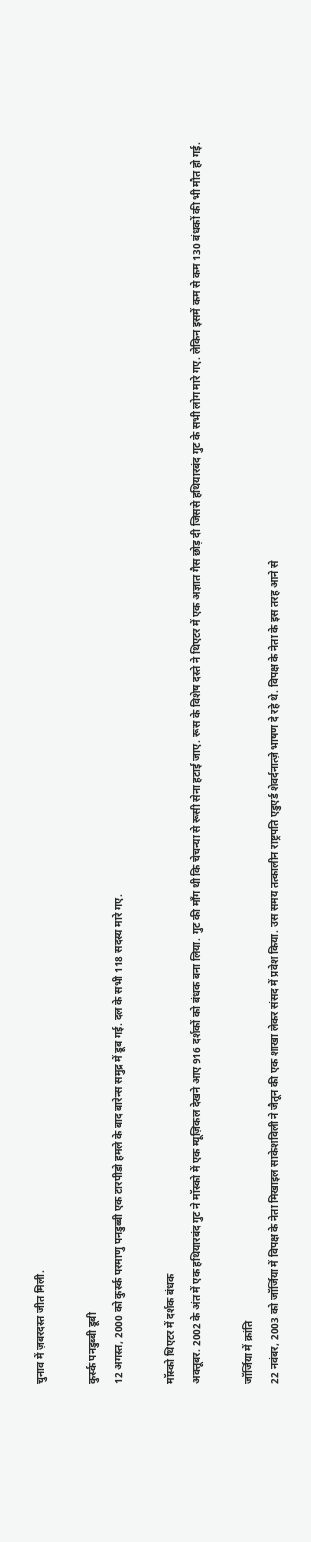चुनाव में ज़बरदस्त जीत मिली.

कुर्स्क पनडुब्बी डूबी
12 अगस्त, 2000 को कुर्स्क परमाणु पनडुब्बी एक टारपीडो हमले के बाद बारेन्स समुद्र में डूब गई. दल के सभी 118 सदस्य मारे गए.

मॉस्को थिएटर में दर्शक बंधक
अक्तूबर. 2002 के अंत में एक हथियारबंद गुट ने मॉस्को में एक म्यूज़िकल देखने आए 916 दर्शकों को बंधक बना लिया. गुट की माँग थी कि चेचन्या से रूसी सेना हटाई जाए. रूस के विशेष दस्ते ने थिएटर में एक अज्ञात गैस छोड़ दी जिससे हथियारबंद गुट के सभी लोग मारे गए. लेकिन इसमें कम से कम 130 बंधकों की भी मौत हो गई.

जॉर्जिया में क्रांति
22 नवंबर, 2003 को जॉर्जिया में विपक्ष के नेता मिखाइल साकेशविली ने जैतून की एक शाखा लेकर संसद में प्रवेश किया. उस समय तत्कालीन राष्ट्रपति एडुएर्ड शेवर्दनात्ज़े भाषण दे रहे थे. विपक्ष के नेता के इस तरह आने से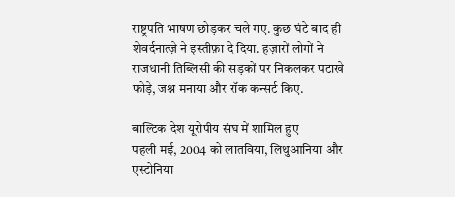राष्ट्रपति भाषण छोड़कर चले गए. कुछ घंटे बाद ही शेवर्दनात्ज़े ने इस्तीफ़ा दे दिया. हज़ारों लोगों ने राजधानी तिब्लिसी की सड़कों पर निकलकर पटाखे फोड़े, जश्न मनाया और रॉक कन्सर्ट किए.

बाल्टिक देश यूरोपीय संघ में शामिल हुए
पहली मई, 2004 को लातविया, लिथुआनिया और एस्टोनिया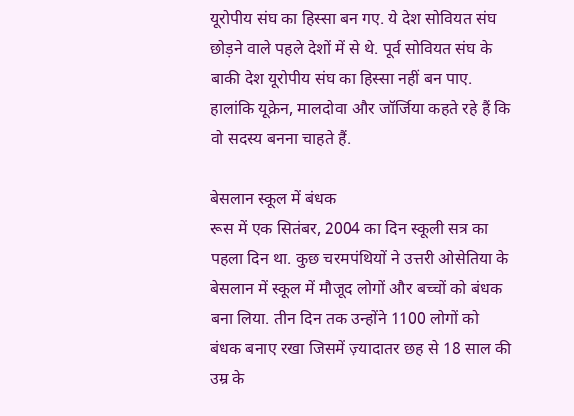यूरोपीय संघ का हिस्सा बन गए. ये देश सोवियत संघ छोड़ने वाले पहले देशों में से थे. पूर्व सोवियत संघ के बाकी देश यूरोपीय संघ का हिस्सा नहीं बन पाए. हालांकि यूक्रेन, मालदोवा और जॉर्जिया कहते रहे हैं कि वो सदस्य बनना चाहते हैं.

बेसलान स्कूल में बंधक
रूस में एक सितंबर, 2004 का दिन स्कूली सत्र का पहला दिन था. कुछ चरमपंथियों ने उत्तरी ओसेतिया के बेसलान में स्कूल में मौजूद लोगों और बच्चों को बंधक बना लिया. तीन दिन तक उन्होंने 1100 लोगों को बंधक बनाए रखा जिसमें ज़्यादातर छह से 18 साल की उम्र के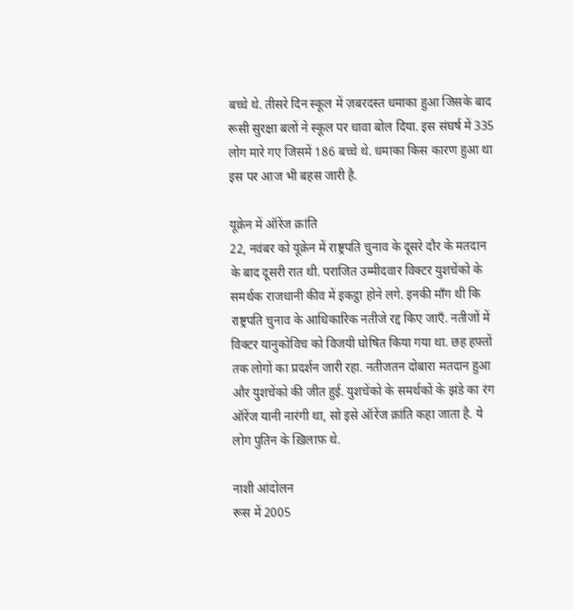बच्चे थे. तीसरे दिन स्कूल में ज़बरदस्त धमाका हुआ जिसके बाद रूसी सुरक्षा बलों ने स्कूल पर धावा बोल दिया. इस संघर्ष में 335 लोग मारे गए जिसमें 186 बच्चे थे. धमाका किस कारण हुआ था इस पर आज भी बहस जारी है.

यूक्रेन में ऑरेंज क्रांति
22, नवंबर को यूक्रेन में राष्ट्रपति चुनाव के दूसरे दौर के मतदान के बाद दूसरी रात थी. पराजित उम्मीदवार विक्टर युशचेंको के समर्थक राजधानी कीव में इकट्ठा होने लगे. इनकी माँग थी कि राष्ट्रपति चुनाव के आधिकारिक नतीजे रद्द किए जाएँ. नतीजों में विक्टर यानुकोविच को विजयी घोषित किया गया था. छह हफ़्तों तक लोगों का प्रदर्शन जारी रहा. नतीजतन दोबारा मतदान हुआ और युशचेंको की जीत हुई. युशचेंको के समर्थकों के झंडे का रंग ऑरेंज यानी नारंगी था, सो इसे ऑरेंज क्रांति कहा जाता है. ये लोग पुतिन के ख़िलाफ़ थे.

नाशी आंदोलन
रूस में 2005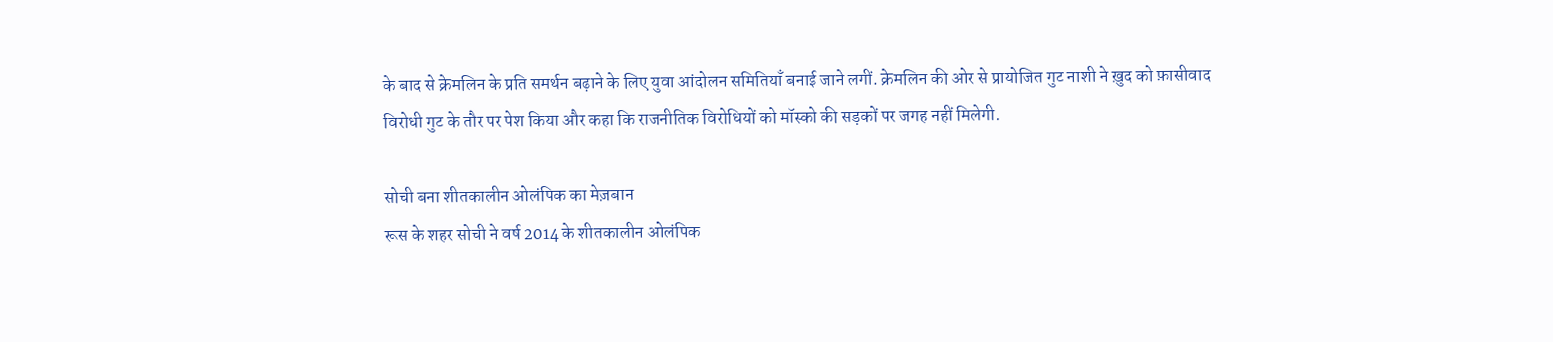के बाद से क्रेमलिन के प्रति समर्थन बढ़ाने के लिए युवा आंदोलन समितियाँ बनाई जाने लगीं. क्रेमलिन की ओर से प्रायोजित गुट नाशी ने ख़ुद को फ़ासीवाद विरोधी गुट के तौर पर पेश किया और कहा कि राजनीतिक विरोधियों को मॉस्को की सड़कों पर जगह नहीं मिलेगी.

सोची बना शीतकालीन ओलंपिक का मेज़बान
रूस के शहर सोची ने वर्ष 2014 के शीतकालीन ओलंपिक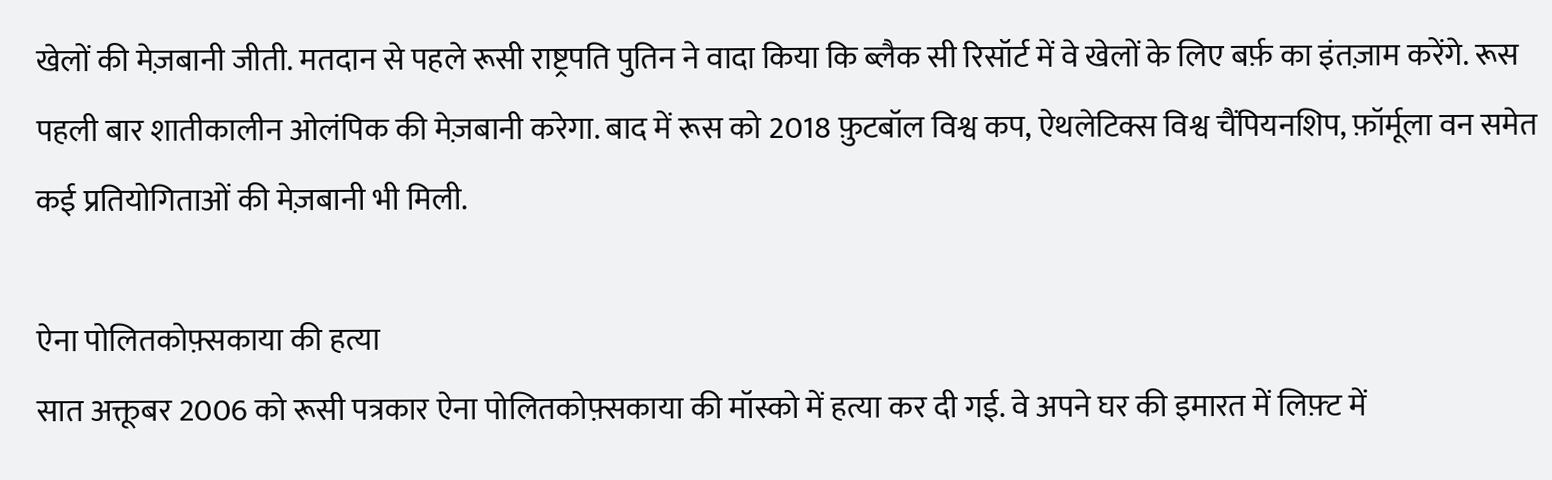खेलों की मेज़बानी जीती. मतदान से पहले रूसी राष्ट्रपति पुतिन ने वादा किया कि ब्लैक सी रिसॉर्ट में वे खेलों के लिए बर्फ़ का इंतज़ाम करेंगे. रूस पहली बार शातीकालीन ओलंपिक की मेज़बानी करेगा. बाद में रूस को 2018 फ़ुटबॉल विश्व कप, ऐथलेटिक्स विश्व चैंपियनशिप, फ़ॉर्मूला वन समेत कई प्रतियोगिताओं की मेज़बानी भी मिली.

ऐना पोलितकोफ़्सकाया की हत्या
सात अक्तूबर 2006 को रूसी पत्रकार ऐना पोलितकोफ़्सकाया की मॉस्को में हत्या कर दी गई. वे अपने घर की इमारत में लिफ़्ट में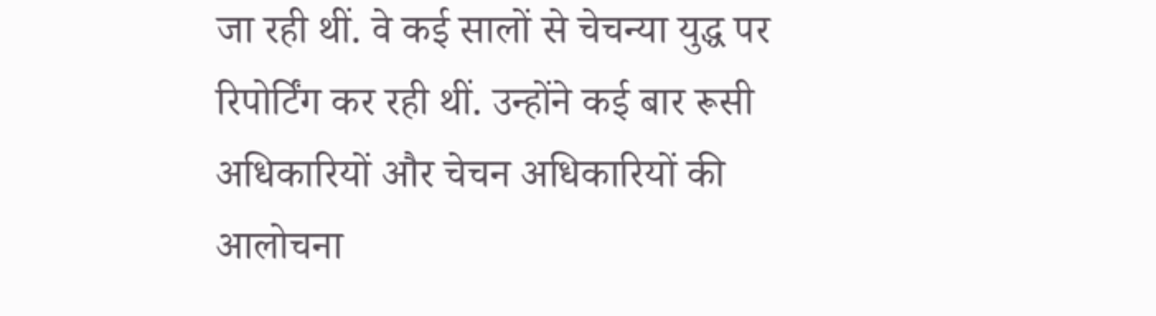जा रही थीं. वे कई सालों से चेचन्या युद्ध पर रिपोर्टिंग कर रही थीं. उन्होंने कई बार रूसी अधिकारियों और चेचन अधिकारियों की आलोचना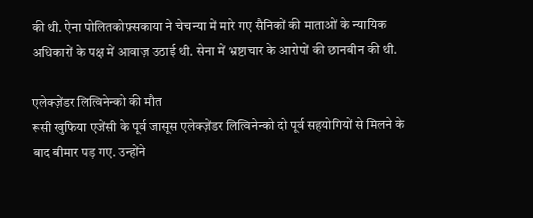की थी. ऐना पोलितकोफ़्सकाया ने चेचन्या में मारे गए सैनिकों की माताओं के न्यायिक अधिकारों के पक्ष में आवाज़ उठाई थी. सेना में भ्रष्टाचार के आरोपों की छानबीन की थी.

एलेक्ज़ेंडर लित्विनेन्को की मौत
रूसी खुफिया एजेंसी के पूर्व जासूस एलेक्ज़ेंडर लित्विनेन्को दो पूर्व सहयोगियों से मिलने के बाद बीमार पड़ गए. उन्होंने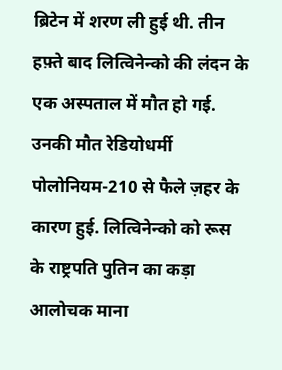ब्रिटेन में शरण ली हुई थी. तीन हफ़्ते बाद लित्विनेन्को की लंदन के एक अस्पताल में मौत हो गई. उनकी मौत रेडियोधर्मी पोलोनियम-210 से फैले ज़हर के कारण हुई. लित्विनेन्को को रूस के राष्ट्रपति पुतिन का कड़ा आलोचक माना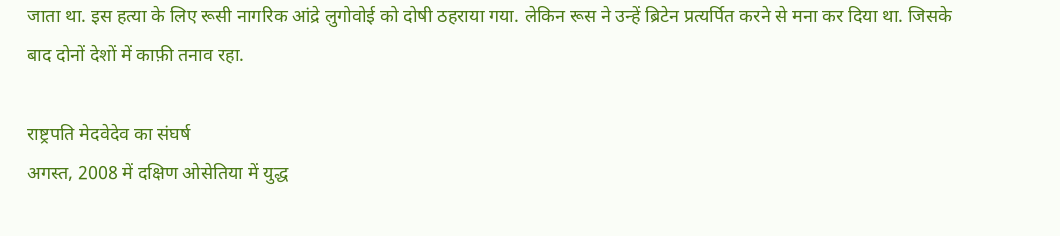जाता था. इस हत्या के लिए रूसी नागरिक आंद्रे लुगोवोई को दोषी ठहराया गया. लेकिन रूस ने उन्हें ब्रिटेन प्रत्यर्पित करने से मना कर दिया था. जिसके बाद दोनों देशों में काफ़ी तनाव रहा.

राष्ट्रपति मेदवेदेव का संघर्ष
अगस्त, 2008 में दक्षिण ओसेतिया में युद्ध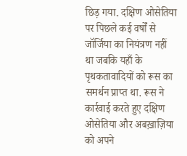छिड़ गया. दक्षिण ओसेतिया पर पिछले कई वर्षों से जॉर्जिया का नियंत्रण नहीं था जबकि यहाँ के पृथकतावादियों को रूस का समर्थन प्राप्त था. रूस ने कार्रवाई करते हुए दक्षिण ओसेतिया और अबख़ाज़िया को अपने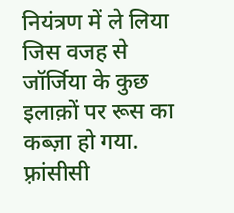नियंत्रण में ले लिया जिस वजह से जॉर्जिया के कुछ इलाक़ों पर रूस का कब्ज़ा हो गया. फ़्रांसीसी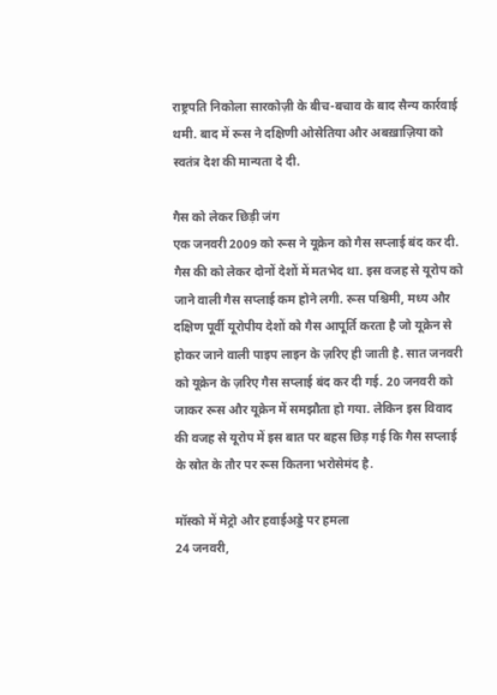राष्ट्रपति निकोला सारकोज़ी के बीच-बचाव के बाद सैन्य कार्रवाई थमी. बाद में रूस ने दक्षिणी ओसेतिया और अबख़ाज़िया को स्वतंत्र देश की मान्यता दे दी.

गैस को लेकर छिड़ी जंग
एक जनवरी 2009 को रूस ने यूक्रेन को गैस सप्लाई बंद कर दी. गैस की को लेकर दोनों देशों में मतभेद था. इस वजह से यूरोप को जाने वाली गैस सप्लाई कम होने लगी. रूस पश्चिमी, मध्य और दक्षिण पूर्वी यूरोपीय देशों को गैस आपूर्ति करता है जो यूक्रेन से होकर जाने वाली पाइप लाइन के ज़रिए ही जाती है. सात जनवरी को यूक्रेन के ज़रिए गैस सप्लाई बंद कर दी गई. 20 जनवरी को जाकर रूस और यूक्रेन में समझौता हो गया. लेकिन इस विवाद की वजह से यूरोप में इस बात पर बहस छिड़ गई कि गैस सप्लाई के स्रोत के तौर पर रूस कितना भरोसेमंद है.

मॉस्को में मेट्रो और हवाईअड्डे पर हमला
24 जनवरी,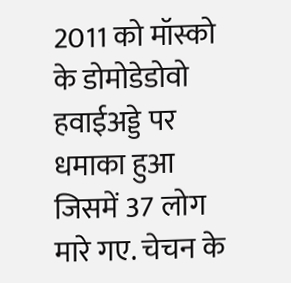2011 को मॉस्को के डोमोडेडोवो हवाईअड्डे पर धमाका हुआ जिसमें 37 लोग मारे गए. चेचन के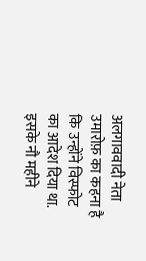अलगाववादी नेता उमारोफ़ का कहना है कि उन्होंने विस्फोट का आदेश दिया था. इसके नौ महीने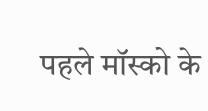पहले मॉस्को के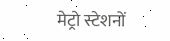मेट्रो स्टेशनों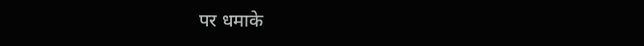पर धमाके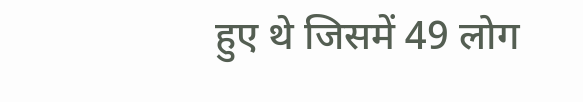हुए थे जिसमें 49 लोग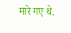मारे गए थे.